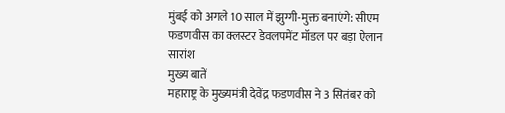मुंबई को अगले 10 साल में झुग्गी-मुक्त बनाएंगे: सीएम फडणवीस का क्लस्टर डेवलपमेंट मॉडल पर बड़ा ऐलान
सारांश
मुख्य बातें
महाराष्ट्र के मुख्यमंत्री देवेंद्र फडणवीस ने 3 सितंबर को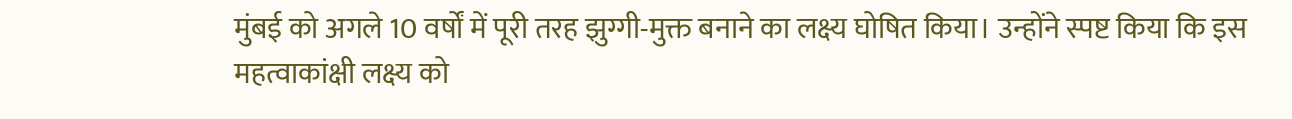मुंबई को अगले 10 वर्षों में पूरी तरह झुग्गी-मुक्त बनाने का लक्ष्य घोषित किया। उन्होंने स्पष्ट किया कि इस महत्वाकांक्षी लक्ष्य को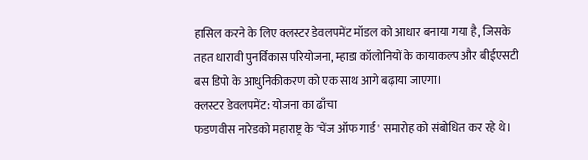हासिल करने के लिए क्लस्टर डेवलपमेंट मॉडल को आधार बनाया गया है, जिसके तहत धारावी पुनर्विकास परियोजना, म्हाडा कॉलोनियों के कायाकल्प और बीईएसटी बस डिपो के आधुनिकीकरण को एक साथ आगे बढ़ाया जाएगा।
क्लस्टर डेवलपमेंट: योजना का ढाँचा
फडणवीस नारेडको महाराष्ट्र के 'चेंज ऑफ गार्ड' समारोह को संबोधित कर रहे थे।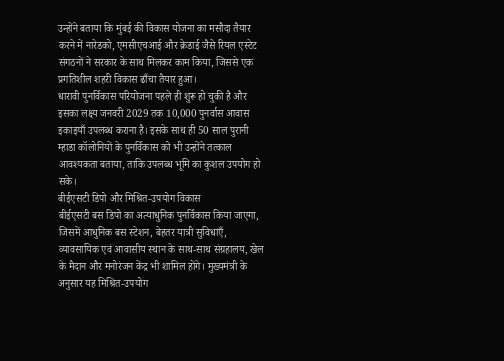उन्होंने बताया कि मुंबई की विकास योजना का मसौदा तैयार करने में नारेडको, एमसीएचआई और क्रेडाई जैसे रियल एस्टेट संगठनों ने सरकार के साथ मिलकर काम किया, जिससे एक प्रगतिशील शहरी विकास ढाँचा तैयार हुआ।
धारावी पुनर्विकास परियोजना पहले ही शुरू हो चुकी है और इसका लक्ष्य जनवरी 2029 तक 10,000 पुनर्वास आवास इकाइयाँ उपलब्ध कराना है। इसके साथ ही 50 साल पुरानी म्हाडा कॉलोनियों के पुनर्विकास को भी उन्होंने तत्काल आवश्यकता बताया, ताकि उपलब्ध भूमि का कुशल उपयोग हो सके।
बीईएसटी डिपो और मिश्रित-उपयोग विकास
बीईएसटी बस डिपो का अत्याधुनिक पुनर्विकास किया जाएगा, जिसमें आधुनिक बस स्टेशन, बेहतर यात्री सुविधाएँ, व्यावसायिक एवं आवासीय स्थान के साथ-साथ संग्रहालय, खेल के मैदान और मनोरंजन केंद्र भी शामिल होंगे। मुख्यमंत्री के अनुसार यह मिश्रित-उपयोग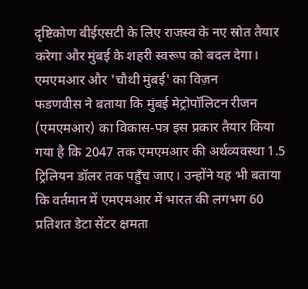दृष्टिकोण बीईएसटी के लिए राजस्व के नए स्रोत तैयार करेगा और मुंबई के शहरी स्वरूप को बदल देगा।
एमएमआर और 'चौथी मुंबई' का विज़न
फडणवीस ने बताया कि मुंबई मेट्रोपॉलिटन रीजन (एमएमआर) का विकास-पत्र इस प्रकार तैयार किया गया है कि 2047 तक एमएमआर की अर्थव्यवस्था 1.5 ट्रिलियन डॉलर तक पहुँच जाए। उन्होंने यह भी बताया कि वर्तमान में एमएमआर में भारत की लगभग 60 प्रतिशत डेटा सेंटर क्षमता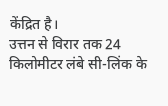केंद्रित है।
उत्तन से विरार तक 24 किलोमीटर लंबे सी-लिंक के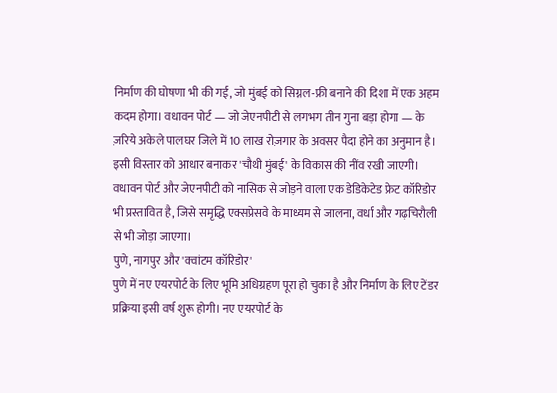निर्माण की घोषणा भी की गई, जो मुंबई को सिग्नल-फ्री बनाने की दिशा में एक अहम कदम होगा। वधावन पोर्ट — जो जेएनपीटी से लगभग तीन गुना बड़ा होगा — के ज़रिये अकेले पालघर जिले में 10 लाख रोज़गार के अवसर पैदा होने का अनुमान है। इसी विस्तार को आधार बनाकर 'चौथी मुंबई' के विकास की नींव रखी जाएगी।
वधावन पोर्ट और जेएनपीटी को नासिक से जोड़ने वाला एक डेडिकेटेड फ्रेट कॉरिडोर भी प्रस्तावित है, जिसे समृद्धि एक्सप्रेसवे के माध्यम से जालना, वर्धा और गढ़चिरौली से भी जोड़ा जाएगा।
पुणे, नागपुर और 'क्वांटम कॉरिडोर'
पुणे में नए एयरपोर्ट के लिए भूमि अधिग्रहण पूरा हो चुका है और निर्माण के लिए टेंडर प्रक्रिया इसी वर्ष शुरू होगी। नए एयरपोर्ट के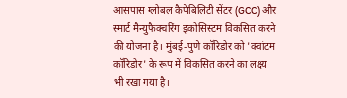आसपास ग्लोबल कैपेबिलिटी सेंटर (GCC) और स्मार्ट मैन्युफैक्चरिंग इकोसिस्टम विकसित करने की योजना है। मुंबई-पुणे कॉरिडोर को 'क्वांटम कॉरिडोर' के रूप में विकसित करने का लक्ष्य भी रखा गया है।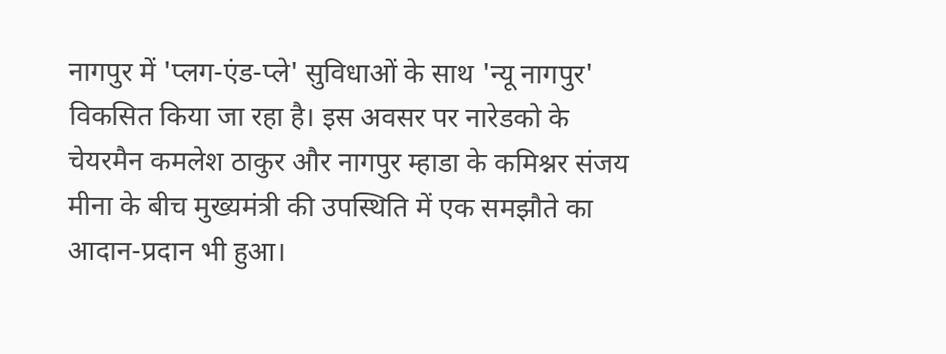नागपुर में 'प्लग-एंड-प्ले' सुविधाओं के साथ 'न्यू नागपुर' विकसित किया जा रहा है। इस अवसर पर नारेडको के चेयरमैन कमलेश ठाकुर और नागपुर म्हाडा के कमिश्नर संजय मीना के बीच मुख्यमंत्री की उपस्थिति में एक समझौते का आदान-प्रदान भी हुआ।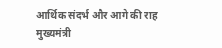आर्थिक संदर्भ और आगे की राह
मुख्यमंत्री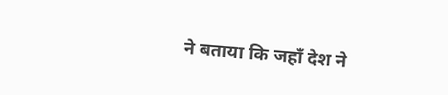ने बताया कि जहाँ देश ने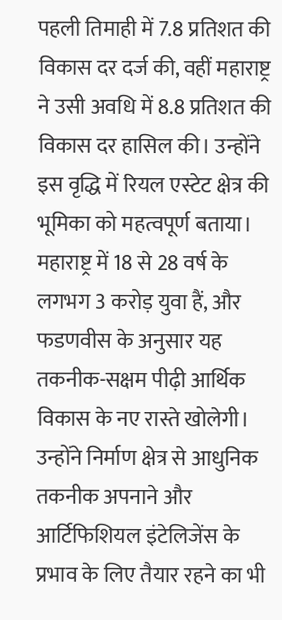पहली तिमाही में 7.8 प्रतिशत की विकास दर दर्ज की, वहीं महाराष्ट्र ने उसी अवधि में 8.8 प्रतिशत की विकास दर हासिल की। उन्होंने इस वृद्धि में रियल एस्टेट क्षेत्र की भूमिका को महत्वपूर्ण बताया। महाराष्ट्र में 18 से 28 वर्ष के लगभग 3 करोड़ युवा हैं, और फडणवीस के अनुसार यह तकनीक-सक्षम पीढ़ी आर्थिक विकास के नए रास्ते खोलेगी। उन्होंने निर्माण क्षेत्र से आधुनिक तकनीक अपनाने और आर्टिफिशियल इंटेलिजेंस के प्रभाव के लिए तैयार रहने का भी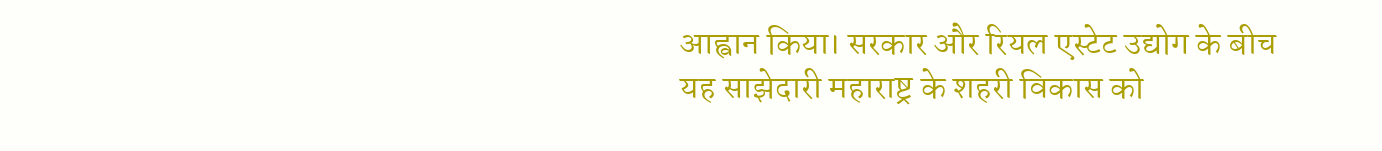आह्वान किया। सरकार और रियल एस्टेट उद्योग के बीच यह साझेदारी महाराष्ट्र के शहरी विकास को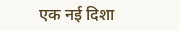एक नई दिशा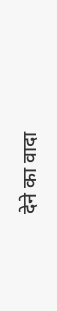देने का वादा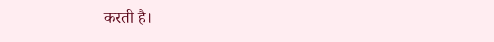करती है।